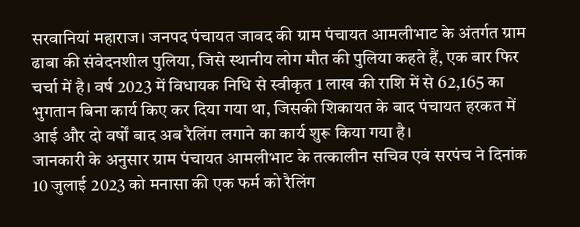सरवानियां महाराज। जनपद पंचायत जावद की ग्राम पंचायत आमलीभाट के अंतर्गत ग्राम ढाबा की संवेदनशील पुलिया, जिसे स्थानीय लोग मौत की पुलिया कहते हैं, एक बार फिर चर्चा में है। वर्ष 2023 में विधायक निधि से स्वीकृत 1 लाख की राशि में से 62,165 का भुगतान बिना कार्य किए कर दिया गया था, जिसकी शिकायत के बाद पंचायत हरकत में आई और दो वर्षों बाद अब रैलिंग लगाने का कार्य शुरू किया गया है।
जानकारी के अनुसार ग्राम पंचायत आमलीभाट के तत्कालीन सचिव एवं सरपंच ने दिनांक 10 जुलाई 2023 को मनासा की एक फर्म को रैलिंग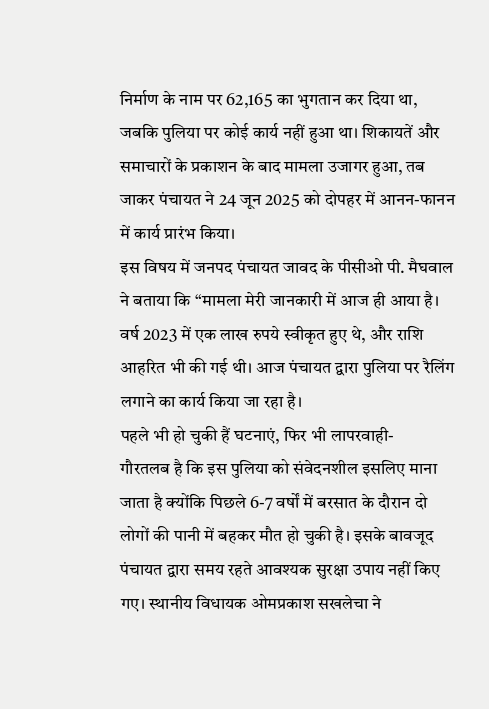निर्माण के नाम पर 62,165 का भुगतान कर दिया था, जबकि पुलिया पर कोई कार्य नहीं हुआ था। शिकायतें और समाचारों के प्रकाशन के बाद मामला उजागर हुआ, तब जाकर पंचायत ने 24 जून 2025 को दोपहर में आनन-फानन में कार्य प्रारंभ किया।
इस विषय में जनपद पंचायत जावद के पीसीओ पी. मैघवाल ने बताया कि “मामला मेरी जानकारी में आज ही आया है। वर्ष 2023 में एक लाख रुपये स्वीकृत हुए थे, और राशि आहरित भी की गई थी। आज पंचायत द्वारा पुलिया पर रैलिंग लगाने का कार्य किया जा रहा है।
पहले भी हो चुकी हैं घटनाएं, फिर भी लापरवाही-
गौरतलब है कि इस पुलिया को संवेदनशील इसलिए माना जाता है क्योंकि पिछले 6-7 वर्षों में बरसात के दौरान दो लोगों की पानी में बहकर मौत हो चुकी है। इसके बावजूद पंचायत द्वारा समय रहते आवश्यक सुरक्षा उपाय नहीं किए गए। स्थानीय विधायक ओमप्रकाश सखलेचा ने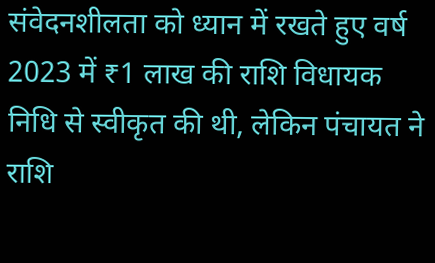संवेदनशीलता को ध्यान में रखते हुए वर्ष 2023 में ₹1 लाख की राशि विधायक निधि से स्वीकृत की थी, लेकिन पंचायत ने राशि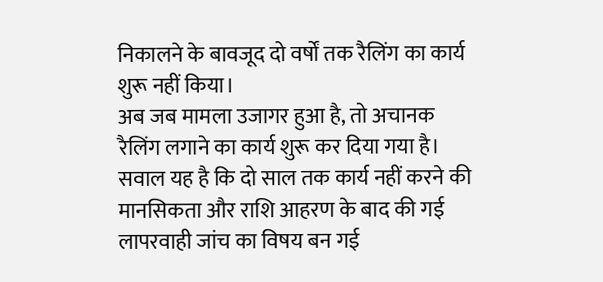निकालने के बावजूद दो वर्षों तक रैलिंग का कार्य शुरू नहीं किया।
अब जब मामला उजागर हुआ है, तो अचानक रैलिंग लगाने का कार्य शुरू कर दिया गया है। सवाल यह है कि दो साल तक कार्य नहीं करने की मानसिकता और राशि आहरण के बाद की गई लापरवाही जांच का विषय बन गई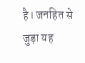है। जनहित से जुड़ा यह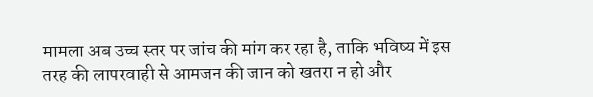मामला अब उच्च स्तर पर जांच की मांग कर रहा है, ताकि भविष्य में इस तरह की लापरवाही से आमजन की जान को खतरा न हो और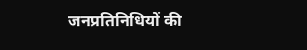जनप्रतिनिधियों की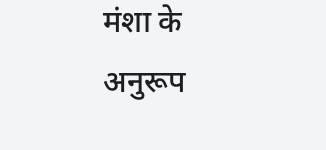मंशा के अनुरूप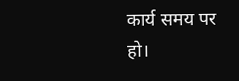कार्य समय पर हो।